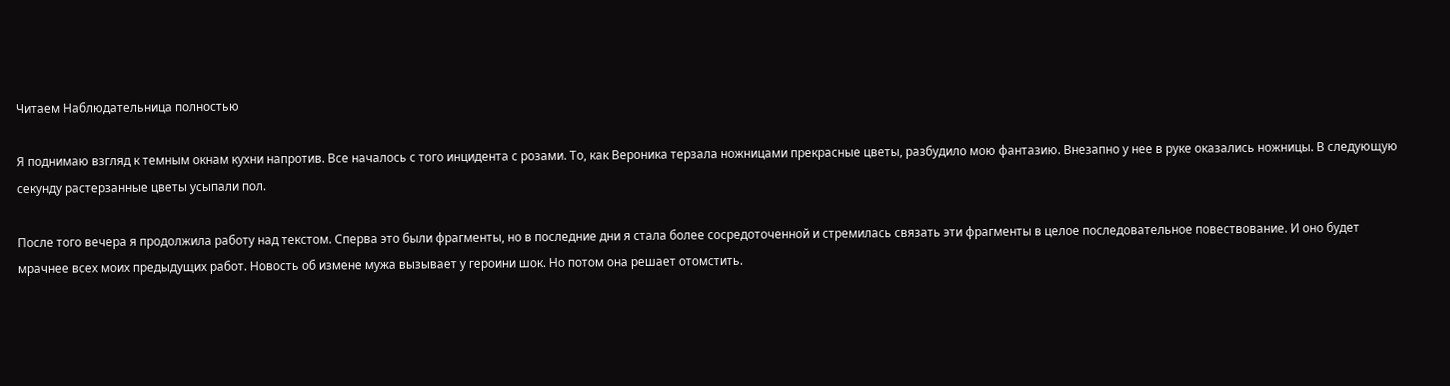Читаем Наблюдательница полностью

Я поднимаю взгляд к темным окнам кухни напротив. Все началось с того инцидента с розами. То, как Вероника терзала ножницами прекрасные цветы, разбудило мою фантазию. Внезапно у нее в руке оказались ножницы. В следующую секунду растерзанные цветы усыпали пол.

После того вечера я продолжила работу над текстом. Сперва это были фрагменты, но в последние дни я стала более сосредоточенной и стремилась связать эти фрагменты в целое последовательное повествование. И оно будет мрачнее всех моих предыдущих работ. Новость об измене мужа вызывает у героини шок. Но потом она решает отомстить.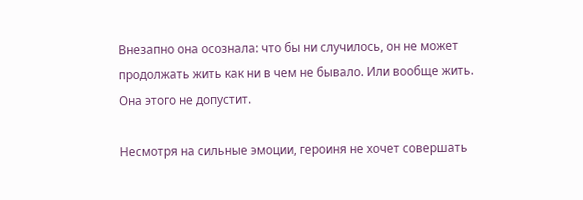Внезапно она осознала: что бы ни случилось, он не может продолжать жить как ни в чем не бывало. Или вообще жить. Она этого не допустит.

Несмотря на сильные эмоции, героиня не хочет совершать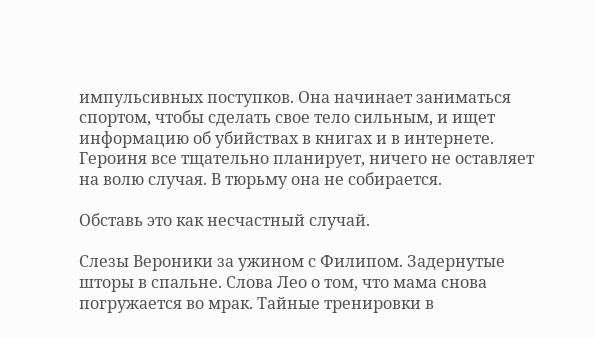импульсивных поступков. Она начинает заниматься спортом, чтобы сделать свое тело сильным, и ищет информацию об убийствах в книгах и в интернете. Героиня все тщательно планирует, ничего не оставляет на волю случая. В тюрьму она не собирается.

Обставь это как несчастный случай.

Слезы Вероники за ужином с Филипом. Задернутые шторы в спальне. Слова Лео о том, что мама снова погружается во мрак. Тайные тренировки в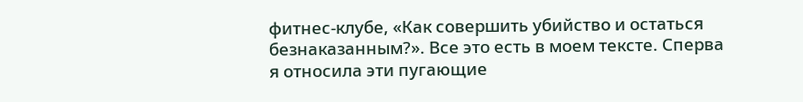фитнес-клубе, «Как совершить убийство и остаться безнаказанным?». Все это есть в моем тексте. Сперва я относила эти пугающие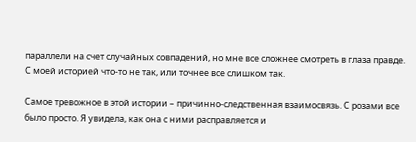параллели на счет случайных совпадений, но мне все сложнее смотреть в глаза правде. С моей историей что-то не так, или точнее все слишком так.

Самое тревожное в этой истории – причинно-следственная взаимосвязь. С розами все было просто. Я увидела, как она с ними расправляется и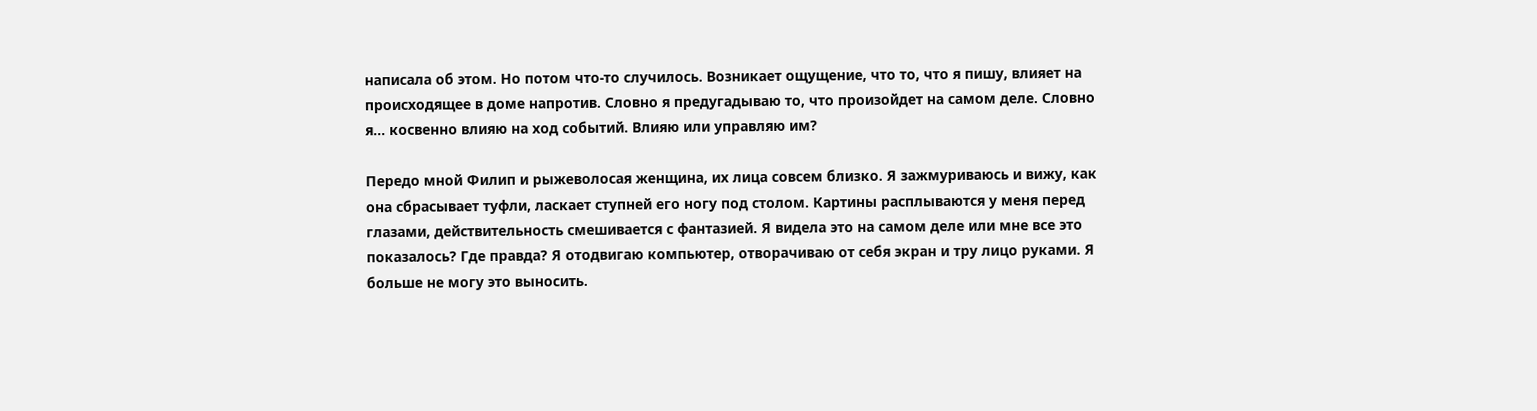написала об этом. Но потом что-то случилось. Возникает ощущение, что то, что я пишу, влияет на происходящее в доме напротив. Словно я предугадываю то, что произойдет на самом деле. Словно я… косвенно влияю на ход событий. Влияю или управляю им?

Передо мной Филип и рыжеволосая женщина, их лица совсем близко. Я зажмуриваюсь и вижу, как она сбрасывает туфли, ласкает ступней его ногу под столом. Картины расплываются у меня перед глазами, действительность смешивается с фантазией. Я видела это на самом деле или мне все это показалось? Где правда? Я отодвигаю компьютер, отворачиваю от себя экран и тру лицо руками. Я больше не могу это выносить.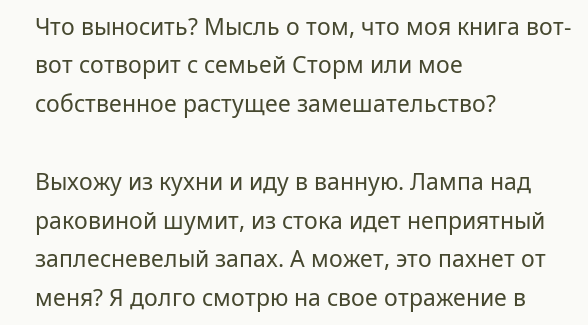Что выносить? Мысль о том, что моя книга вот-вот сотворит с семьей Сторм или мое собственное растущее замешательство?

Выхожу из кухни и иду в ванную. Лампа над раковиной шумит, из стока идет неприятный заплесневелый запах. А может, это пахнет от меня? Я долго смотрю на свое отражение в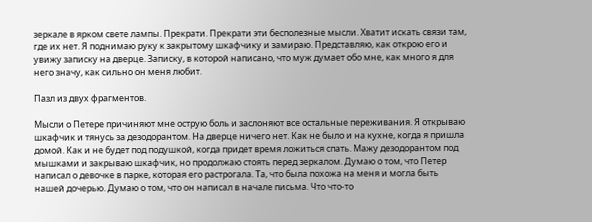зеркале в ярком свете лампы. Прекрати. Прекрати эти бесполезные мысли. Хватит искать связи там, где их нет. Я поднимаю руку к закрытому шкафчику и замираю. Представляю, как открою его и увижу записку на дверце. Записку, в которой написано, что муж думает обо мне, как много я для него значу, как сильно он меня любит.

Пазл из двух фрагментов.

Мысли о Петере причиняют мне острую боль и заслоняют все остальные переживания. Я открываю шкафчик и тянусь за дезодорантом. На дверце ничего нет. Как не было и на кухне, когда я пришла домой. Как и не будет под подушкой, когда придет время ложиться спать. Мажу дезодорантом под мышками и закрываю шкафчик, но продолжаю стоять перед зеркалом. Думаю о том, что Петер написал о девочке в парке, которая его растрогала. Та, что была похожа на меня и могла быть нашей дочерью. Думаю о том, что он написал в начале письма. Что что-то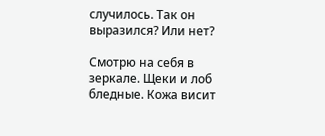случилось. Так он выразился? Или нет?

Смотрю на себя в зеркале. Щеки и лоб бледные. Кожа висит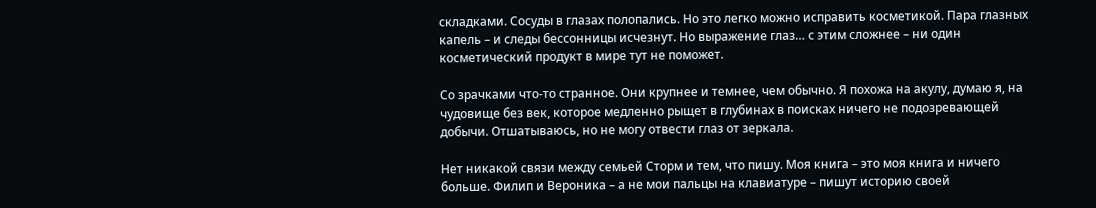складками. Сосуды в глазах полопались. Но это легко можно исправить косметикой. Пара глазных капель – и следы бессонницы исчезнут. Но выражение глаз… с этим сложнее – ни один косметический продукт в мире тут не поможет.

Со зрачками что-то странное. Они крупнее и темнее, чем обычно. Я похожа на акулу, думаю я, на чудовище без век, которое медленно рыщет в глубинах в поисках ничего не подозревающей добычи. Отшатываюсь, но не могу отвести глаз от зеркала.

Нет никакой связи между семьей Сторм и тем, что пишу. Моя книга – это моя книга и ничего больше. Филип и Вероника – а не мои пальцы на клавиатуре – пишут историю своей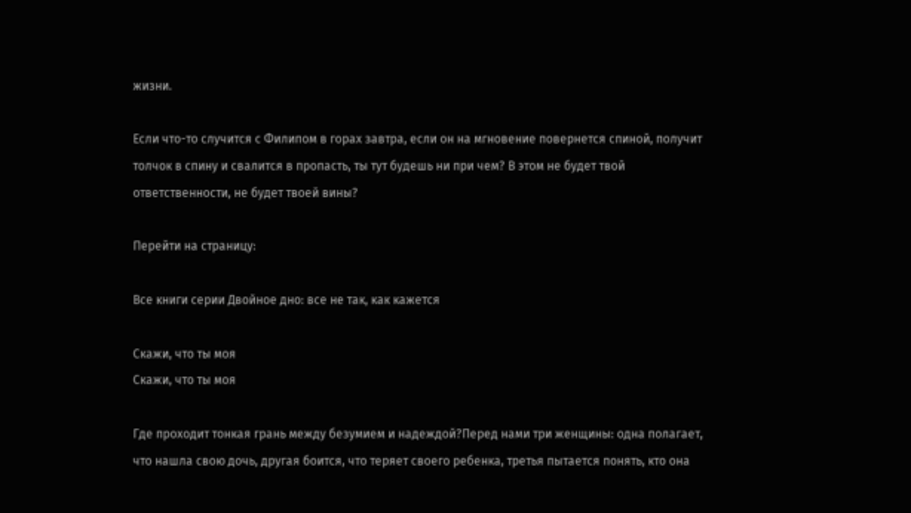жизни.

Если что-то случится с Филипом в горах завтра, если он на мгновение повернется спиной, получит толчок в спину и свалится в пропасть, ты тут будешь ни при чем? В этом не будет твой ответственности, не будет твоей вины?

Перейти на страницу:

Все книги серии Двойное дно: все не так, как кажется

Скажи, что ты моя
Скажи, что ты моя

Где проходит тонкая грань между безумием и надеждой?Перед нами три женщины: одна полагает, что нашла свою дочь, другая боится, что теряет своего ребенка, третья пытается понять, кто она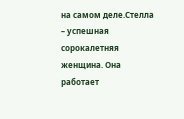на самом деле.Стелла – успешная сорокалетняя женщина. Она работает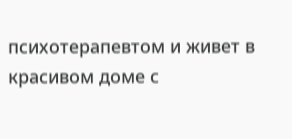психотерапевтом и живет в красивом доме с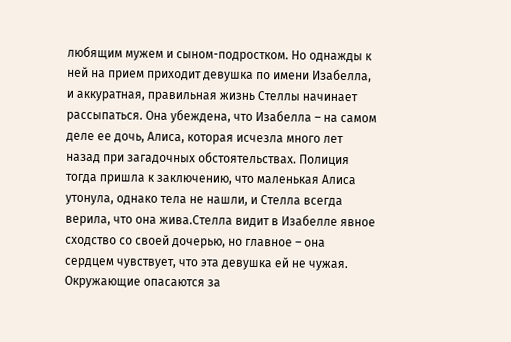любящим мужем и сыном-подростком. Но однажды к ней на прием приходит девушка по имени Изабелла, и аккуратная, правильная жизнь Стеллы начинает рассыпаться. Она убеждена, что Изабелла – на самом деле ее дочь, Алиса, которая исчезла много лет назад при загадочных обстоятельствах. Полиция тогда пришла к заключению, что маленькая Алиса утонула, однако тела не нашли, и Стелла всегда верила, что она жива.Стелла видит в Изабелле явное сходство со своей дочерью, но главное – она сердцем чувствует, что эта девушка ей не чужая. Окружающие опасаются за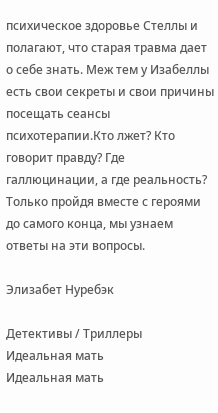психическое здоровье Стеллы и полагают, что старая травма дает о себе знать. Меж тем у Изабеллы есть свои секреты и свои причины посещать сеансы психотерапии.Кто лжет? Кто говорит правду? Где галлюцинации, а где реальность? Только пройдя вместе с героями до самого конца, мы узнаем ответы на эти вопросы.

Элизабет Нуребэк

Детективы / Триллеры
Идеальная мать
Идеальная мать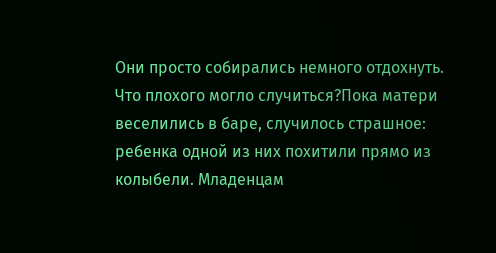Они просто собирались немного отдохнуть. Что плохого могло случиться?Пока матери веселились в баре, случилось страшное: ребенка одной из них похитили прямо из колыбели. Младенцам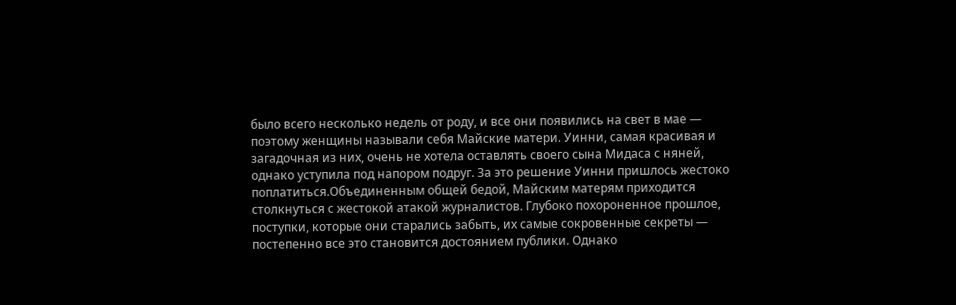было всего несколько недель от роду, и все они появились на свет в мае — поэтому женщины называли себя Майские матери. Уинни, самая красивая и загадочная из них, очень не хотела оставлять своего сына Мидаса с няней, однако уступила под напором подруг. За это решение Уинни пришлось жестоко поплатиться.Объединенным общей бедой, Майским матерям приходится столкнуться с жестокой атакой журналистов. Глубоко похороненное прошлое, поступки, которые они старались забыть, их самые сокровенные секреты — постепенно все это становится достоянием публики. Однако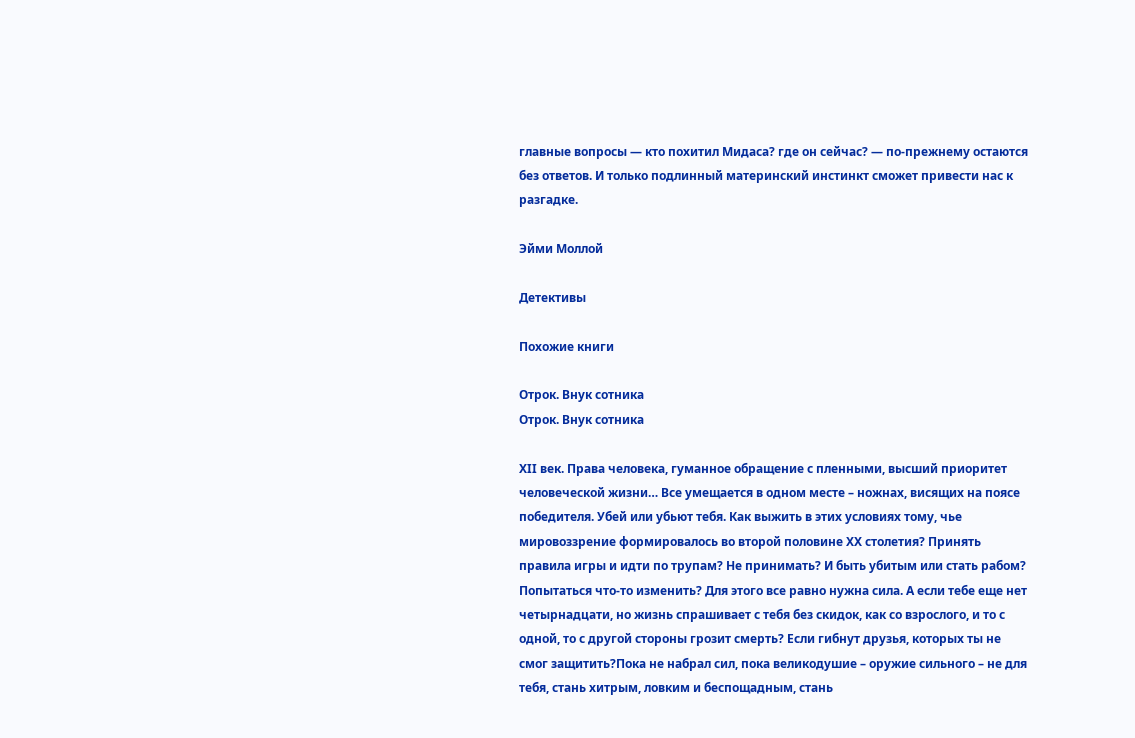главные вопросы — кто похитил Мидаса? где он сейчас? — по-прежнему остаются без ответов. И только подлинный материнский инстинкт сможет привести нас к разгадке.

Эйми Моллой

Детективы

Похожие книги

Отрок. Внук сотника
Отрок. Внук сотника

XII век. Права человека, гуманное обращение с пленными, высший приоритет человеческой жизни… Все умещается в одном месте – ножнах, висящих на поясе победителя. Убей или убьют тебя. Как выжить в этих условиях тому, чье мировоззрение формировалось во второй половине XX столетия? Принять правила игры и идти по трупам? Не принимать? И быть убитым или стать рабом? Попытаться что-то изменить? Для этого все равно нужна сила. А если тебе еще нет четырнадцати, но жизнь спрашивает с тебя без скидок, как со взрослого, и то с одной, то с другой стороны грозит смерть? Если гибнут друзья, которых ты не смог защитить?Пока не набрал сил, пока великодушие – оружие сильного – не для тебя, стань хитрым, ловким и беспощадным, стань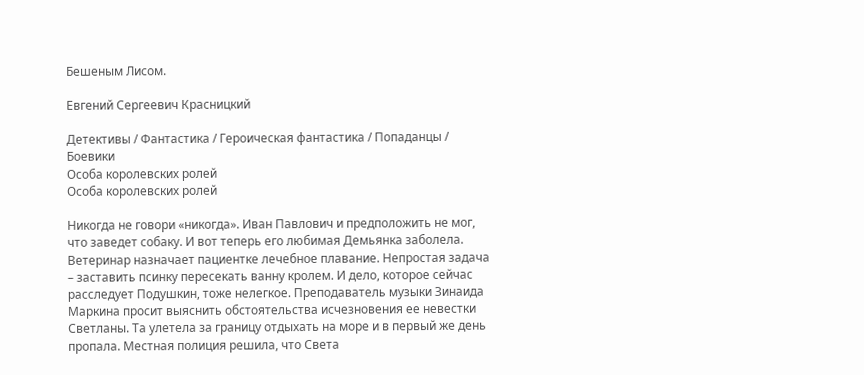Бешеным Лисом.

Евгений Сергеевич Красницкий

Детективы / Фантастика / Героическая фантастика / Попаданцы / Боевики
Особа королевских ролей
Особа королевских ролей

Никогда не говори «никогда». Иван Павлович и предположить не мог, что заведет собаку. И вот теперь его любимая Демьянка заболела. Ветеринар назначает пациентке лечебное плавание. Непростая задача – заставить псинку пересекать ванну кролем. И дело, которое сейчас расследует Подушкин, тоже нелегкое. Преподаватель музыки Зинаида Маркина просит выяснить обстоятельства исчезновения ее невестки Светланы. Та улетела за границу отдыхать на море и в первый же день пропала. Местная полиция решила, что Света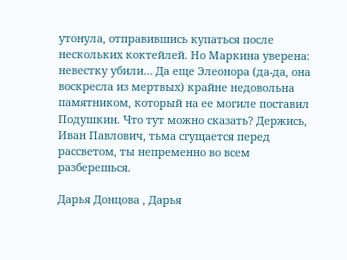утонула, отправившись купаться после нескольких коктейлей. Но Маркина уверена: невестку убили… Да еще Элеонора (да-да, она воскресла из мертвых) крайне недовольна памятником, который на ее могиле поставил Подушкин. Что тут можно сказать? Держись, Иван Павлович, тьма сгущается перед рассветом, ты непременно во всем разберешься.

Дарья Донцова , Дарья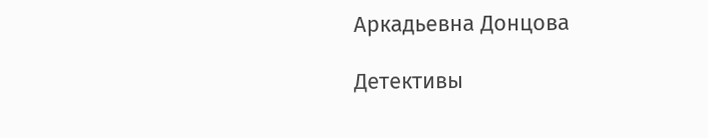Аркадьевна Донцова

Детективы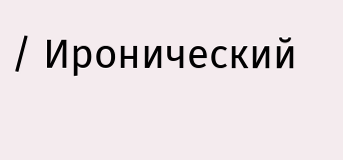/ Иронический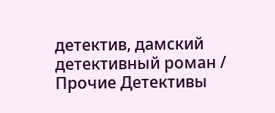детектив, дамский детективный роман / Прочие Детективы